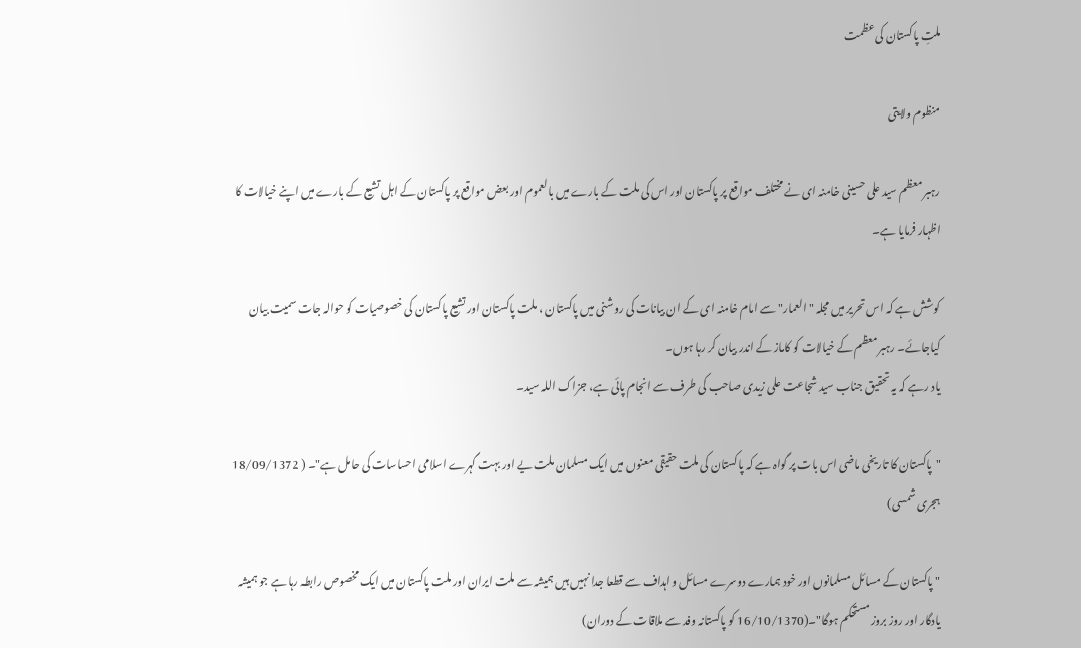ملتِ پاکستان کی عظمت

منظوم ولایتی

رہبر معظم سید علی حسینی خامنہ ای نے مختلف مواقع پر پاکستان اور اس کی ملت کے بارے میں بالعموم اور بعض مواقع پر پاکستان کے اہل تشیع کے بارے میں اپنے خیالات کا اظہار فرمایا ہے۔

کوشش ہے کہ اس تحریر میں مجلہ " العمار" سے امام خامنہ ای کے ان بیانات کی روشنی میں پاکستان ، ملت پاکستان اور تشیع پاکستان کی خصوصیات کو حوالہ جات سمیت بیان کیاجائے۔ رہبر معظم کے خیالات کو کاماز کے اندر بیان کر رہا ہوں۔
یاد رہے کہ یہ تحقیق جناب سید شجاعت علی زیدی صاحب کی طرف سے انجام پائی ہے، جزاک اللہ سید۔

"پاکستان کا تاریخی ماضی اس بات پر گواہ ہے کہ پاکستان کی ملت حقیقی معنوں میں ایک مسلمان ملت یے اور بہت گہرے اسلامی احساسات کی حامل ہے"۔ ( 18/09/1372 ہجری شمسی)

" پاکستان کے مسائل مسلمانوں اور خود ہمارے دوسرے مسائل و اہداف سے قطعا جدا نہیں ہیں ہمیشہ سے ملت ایران اور ملت پاکستان میں ایک مخصوص رابطہ رہا ہے جو ہمیشہ یادگار اور روز بروز مستحکم ہوگا"۔(16/10/1370 کو پاکستانہ وفد سے ملاقات کے دوران)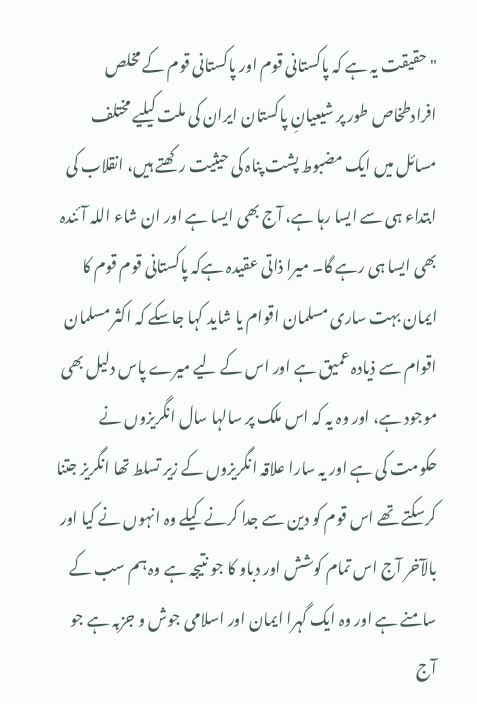" حقیقت یہ ہے کہ پاکستانی قوم اور پاکستانی قوم کے مخلص افرادطخاص طور پر شیعیانِ پاکستان ایران کی ملت کیلیے مختلف مسائل میں ایک مضبوط پشت پناہ کی حیثیت رکھتے ہیں، انقلاب کی ابتداء ہی سے ایسا رہا ہے، آج بھی ایسا ہے اور ان شاء اللہ آئندہ بھی ایسا ہی رہے گا۔ میرا ذاتی عقیدہ ہےکہ پاکستانی قوم قوم کا ایمان بہت ساری مسلمان اقوام یا شاید کہا جاسکے کہ اکثر مسلمان اقوام سے ذیادہ عمیق ہے اور اس کے لیے میرے پاس دلیل بھی موجود ہے، اور وہ یہ کہ اس ملک پر سالہا سال انگریزوں نے حکومت کی ہے اور یہ سارا علاقہ انگریزوں کے زیر تسلط تھا انگریز جتنا کرسکتے تھے اس قوم کو دین سے جدا کرنے کیلے وہ انہوں نے کیا اور بالآخر آج اس تمام کوشش اور دباو کا جو نتیجہ ہے وہ ہم سب کے سامنے ہے اور وہ ایک گہرا ایمان اور اسلامی جوش و جزبہ ہے جو آج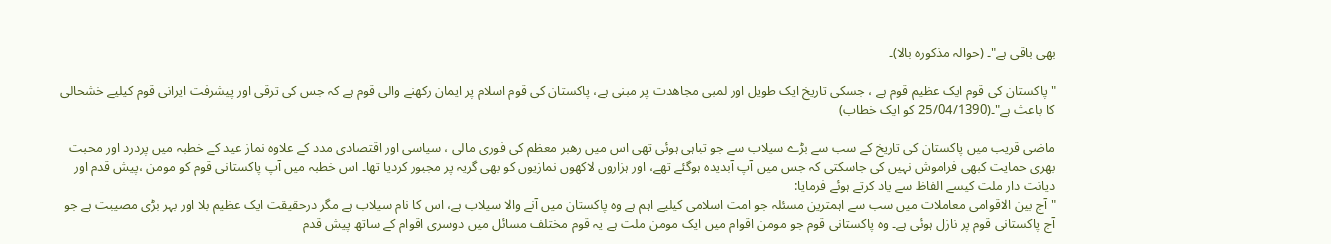بھی باقی ہے"۔ (حوالہ مذکورہ بالا)۔

" پاکستان کی قوم ایک عظیم قوم ہے ، جسکی تاریخ ایک طویل اور لمبی مجاھدت پر مبنی ہے، پاکستان کی قوم اسلام پر ایمان رکھنے والی قوم ہے کہ جس کی ترقی اور پیشرفت ایرانی قوم کیلیے خشحالی کا باعث ہے"۔(25/04/1390 کو ایک خطاب)

ماضی قریب میں پاکستان کی تاریخ کے سب سے بڑے سیلاب سے جو تباہی ہوئی تھی اس میں رھبر معظم کی فوری مالی ، سیاسی اور اقتصادی مدد کے علاوہ نماز عید کے خطبہ میں پردرد اور محبت بھری حمایت کبھی فراموش نہیں کی جاسکتی کہ جس میں آپ آبدیدہ ہوگئے تھے، اور ہزاروں لاکھوں نمازیوں کو بھی گریہ پر مجبور کردیا تھا۔ اس خطبہ میں آپ پاکستانی قوم کو مومن ،پیش قدم اور دیانت دار ملت کیسے الفاظ سے یاد کرتے ہوئے فرمایا:
" آج بین الاقوامی معاملات میں سب سے اہمترین مسئلہ جو امت اسلامی کیلیے اہم ہے وہ پاکستان میں آنے والا سیلاب ہے، اس کا نام سیلاب ہے مگر درحقیقت ایک عظیم بلا اور بہر بڑی مصیبت ہے جو آج پاکستانی قوم پر نازل ہوئی ہے۔ وہ پاکستانی قوم جو مومن اقوام میں ایک مومن ملت ہے یہ قوم مختلف مسائل میں دوسری اقوام کے ساتھ پیش قدم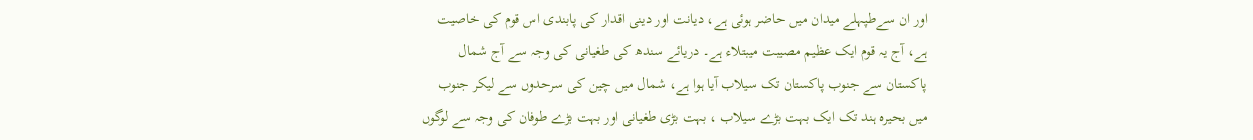اور ان سےطپہلے میدان میں حاضر ہوئی ہے، دیانت اور دینی اقدار کی پابندی اس قوم کی خاصیت ہے، آج یہ قوم ایک عظیم مصیبت میبتلاء ہے۔ دریائے سندھ کی طغیانی کی وجہ سے آج شمال پاکستان سے جنوب پاکستان تک سیلاب آیا ہوا ہے، شمال میں چین کی سرحدوں سے لیکر جنوب میں بحیرہ ہند تک ایک بہت بڑے سیلاب ، بہت بڑی طغیانی اور بہت بڑے طوفان کی وجہ سے لوگوں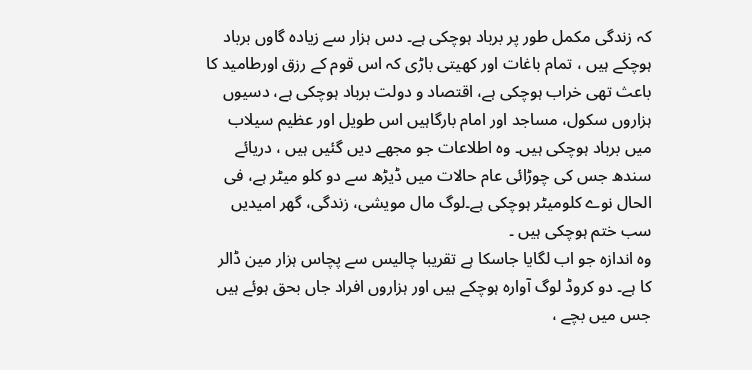کہ زندگی مکمل طور پر برباد ہوچکی ہے۔ دس ہزار سے زیادہ گاوں برباد ہوچکے ہیں ، تمام باغات اور کھیتی باڑی کہ اس قوم کے رزق اورطامید کا باعث تھی خراب ہوچکی ہے، اقتصاد و دولت برباد ہوچکی ہے، دسیوں ہزاروں سکول، مساجد اور امام بارگاہیں اس طویل اور عظیم سیلاب میں برباد ہوچکی ہیں۔ وہ اطلاعات جو مجھے دیں گئیں ہیں ، دریائے سندھ جس کی چوڑائی عام حالات میں ڈیڑھ سے دو کلو میٹر ہے، فی الحال نوے کلومیٹر ہوچکی ہے۔لوگ مال مویشی، زندگی، گھر امیدیں سب ختم ہوچکی ہیں ۔
وہ اندازہ جو اب لگایا جاسکا ہے تقریبا چالیس سے پچاس ہزار مین ڈالر کا ہے۔ دو کروڈ لوگ آوارہ ہوچکے ہیں اور ہزاروں افراد جاں بحق ہوئے ہیں جس میں بچے ،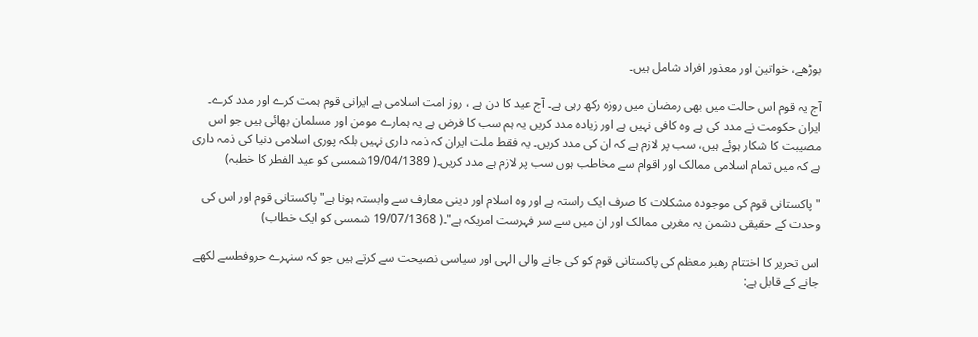بوڑھے، خواتین اور معذور افراد شامل ہیں۔

آج یہ قوم اس حالت میں بھی رمضان میں روزہ رکھ رہی ہے۔ آج عید کا دن ہے ، روز امت اسلامی ہے ایرانی قوم ہمت کرے اور مدد کرے۔ ایران حکومت نے مدد کی ہے وہ کافی نہیں ہے اور زیادہ مدد کریں یہ ہم سب کا فرض ہے یہ ہمارے مومن اور مسلمان بھائی ہیں جو اس مصیبت کا شکار ہوئے ہیں، سب پر لازم ہے کہ ان کی مدد کریں۔ یہ فقط ملت ایران کہ ذمہ داری نہیں بلکہ پوری اسلامی دنیا کی ذمہ داری ہے کہ میں تمام اسلامی ممالک اور اقوام سے مخاطب ہوں سب پر لازم ہے مدد کریں۔( 19/04/1389شمسی کو عید الفطر کا خطبہ)

"پاکستانی قوم کی موجودہ مشکلات کا صرف ایک راستہ ہے اور وہ اسلام اور دینی معارف سے وابستہ ہونا ہے" پاکستانی قوم اور اس کی وحدت کے حقیقی دشمن یہ مغربی ممالک اور ان میں سے سر فہرست امریکہ ہے"۔( 19/07/1368 شمسی کو ایک خطاب)

اس تحریر کا اختتام رھبر معظم کی پاکستانی قوم کو کی جانے والی الہی اور سیاسی نصیحت سے کرتے ہیں جو کہ سنہرے حروفطسے لکھے جانے کے قابل ہے: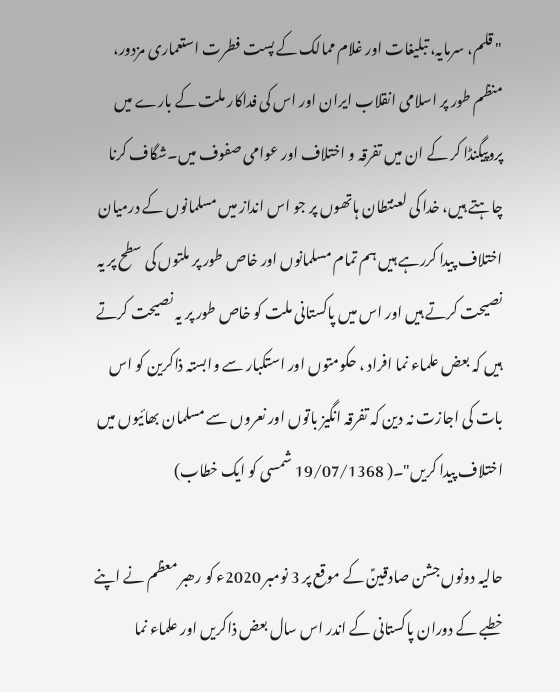" قلم، سرمایہ، تبلیغات اور غلام ممالک کے پست فطرت استعماری مزدور، منظم طور پر اسلامی انقلاب ایران اور اس کی فداکار ملت کے بارے میں پروپیگنڈا کر کے ان میں تفرقہ و اختلاف اور عوامی صفوف میں۔شگاف کرنا چاہتے ہیں، خدا کی لعنتطان ہاتھوں پر جو اس انداز میں مسلمانوں کے درمیان اختلاف پیدا کررہے ہیں ہم تمام مسلمانوں اور خاص طور پر ملتوں کی سطح پر یہ نصیحت کرتے ہیں اور اس میں پاکستانی ملت کو خاص طور پر یہ نصیحت کرتے ہیں کہ بعض علماء نما افراد ، حکومتوں اور استکبار سے وابستہ ذاکرین کو اس بات کی اجازت نہ دین کہ تفرقہ انگیز باتوں اور نعروں سے مسلمان بھائیوں میں اختلاف پیدا کریں"۔( 19/07/1368 شمسی کو ایک خطاب)

حالیہ دونوں جشن صادقینؑ کے موقع پر 3 نومبر 2020ء کو رھبر معظم نے اپنے خطبے کے دوران پاکستانی کے اندر اس سال بعض ذاکریں اور علماء نما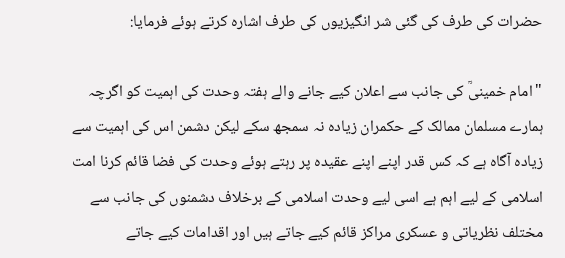حضرات کی طرف کی گئی شر انگیزیوں کی طرف اشارہ کرتے ہوئے فرمایا:

"امام خمینیؒ کی جانب سے اعلان کیے جانے والے ہفتہ وحدت کی اہمیت کو اگرچہ ہمارے مسلمان ممالک کے حکمران زیادہ نہ سمجھ سکے لیکن دشمن اس کی اہمیت سے زیادہ آگاہ ہے کہ کس قدر اپنے اپنے عقیدہ پر رہتے ہوئے وحدت کی فضا قائم کرنا امت اسلامی کے لیے اہم ہے اسی لیے وحدت اسلامی کے برخلاف دشمنوں کی جانب سے مختلف نظریاتی و عسکری مراکز قائم کیے جاتے ہیں اور اقدامات کیے جاتے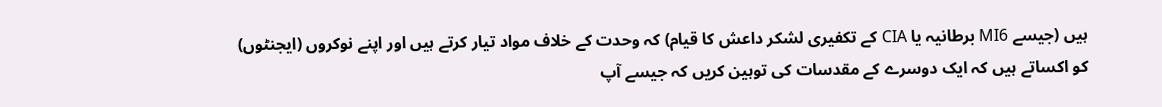ہیں (جیسے MI6 برطانیہ یا CIA کے تکفیری لشکر داعش کا قیام) کہ وحدت کے خلاف مواد تیار کرتے ہیں اور اپنے نوکروں (ایجنٹوں) کو اکساتے ہیں کہ ایک دوسرے کے مقدسات کی توہین کریں کہ جیسے آپ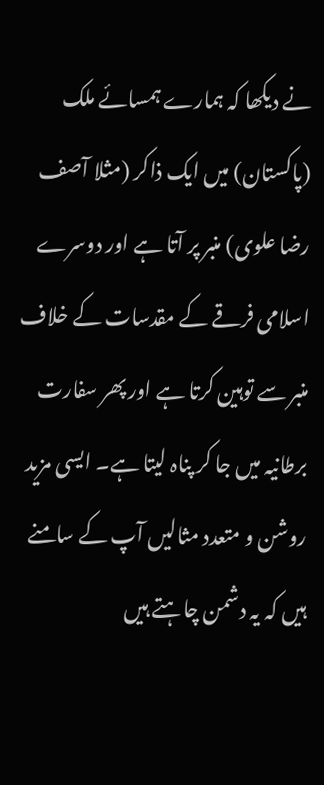نے دیکھا کہ ہمارے ہمسائے ملک (پاکستان) میں ایک ذاکر (مثلا آصف رضا علوی) منبر پر آتا ہے اور دوسرے اسلامی فرقے کے مقدسات کے خلاف منبر سے توہین کرتا ہے اور پھر سفارت برطانیہ میں جا کر پناہ لیتا ہے۔ ایسی مزید روشن و متعدد مثالیں آپ کے سامنے ہیں کہ یہ دشمن چاہتے ہیں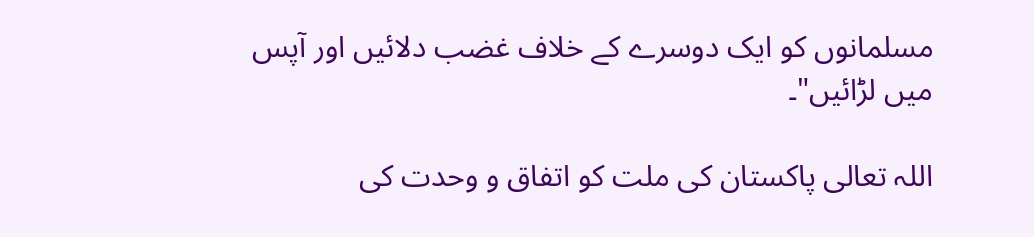مسلمانوں کو ایک دوسرے کے خلاف غضب دلائیں اور آپس میں لڑائیں"۔

اللہ تعالی پاکستان کی ملت کو اتفاق و وحدت کی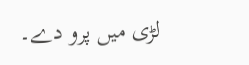لڑی میں پرو دے۔